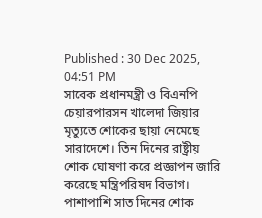Published : 30 Dec 2025, 04:51 PM
সাবেক প্রধানমন্ত্রী ও বিএনপি চেয়ারপারসন খালেদা জিয়ার মৃত্যুতে শোকের ছায়া নেমেছে সারাদেশে। তিন দিনের রাষ্ট্রীয় শোক ঘোষণা করে প্রজ্ঞাপন জারি করেছে মন্ত্রিপরিষদ বিভাগ। পাশাপাশি সাত দিনের শোক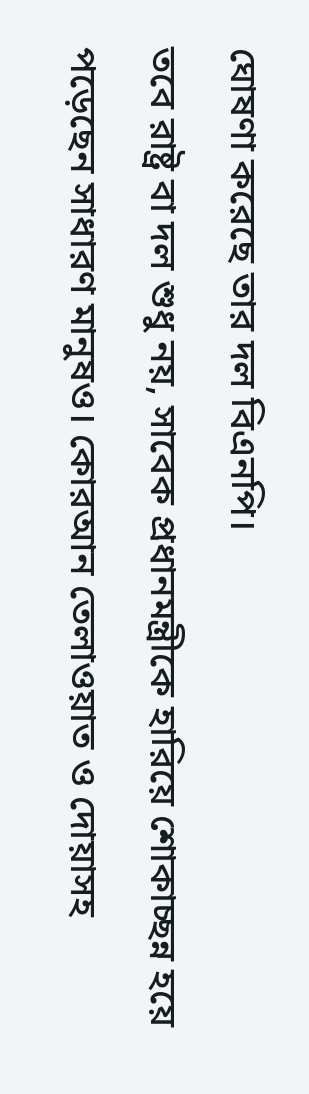ঘোষণা করেছে তার দল বিএনপি।
তবে রাষ্ট্র বা দল শুধু নয়, সাবেক প্রধানমন্ত্রীকে হারিয়ে শোকাচ্ছন্ন হয়ে পড়েছেন সাধারণ মানুষও। কোরআন তেলাওয়াত ও দোয়াসহ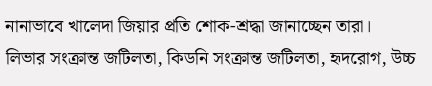নানাভাবে খালেদা জিয়ার প্রতি শোক-শ্রদ্ধা জানাচ্ছেন তারা।
লিভার সংক্রান্ত জটিলতা, কিডনি সংক্রান্ত জটিলতা, হৃদরোগ, উচ্চ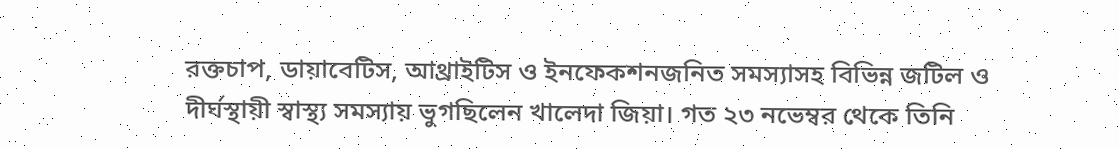রক্তচাপ, ডায়াবেটিস, আথ্রাইটিস ও ইনফেকশনজনিত সমস্যাসহ বিভিন্ন জটিল ও দীর্ঘস্থায়ী স্বাস্থ্য সমস্যায় ভুগছিলেন খালেদা জিয়া। গত ২৩ নভেম্বর থেকে তিনি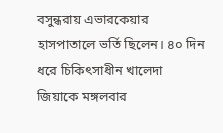বসুন্ধরায় এভারকেয়ার হাসপাতালে ভর্তি ছিলেন। ৪০ দিন ধরে চিকিৎসাধীন খালেদা জিয়াকে মঙ্গলবার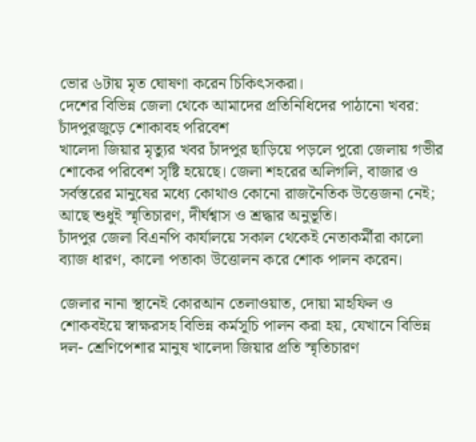ভোর ৬টায় মৃত ঘোষণা করেন চিকিৎসকরা।
দেশের বিভিন্ন জেলা থেকে আমাদের প্রতিনিধিদের পাঠানো খবর:
চাঁদপুরজুড়ে শোকাবহ পরিবেশ
খালেদা জিয়ার মৃত্যুর খবর চাঁদপুর ছাড়িয়ে পড়লে পুরো জেলায় গভীর শোকের পরিবেশ সৃষ্টি হয়েছে। জেলা শহরের অলিগলি, বাজার ও সর্বস্তরের মানুষের মধ্যে কোথাও কোনো রাজনৈতিক উত্তেজনা নেই; আছে শুধুই স্মৃতিচারণ, দীর্ঘশ্বাস ও শ্রদ্ধার অনুভূতি।
চাঁদপুর জেলা বিএনপি কার্যালয়ে সকাল থেকেই নেতাকর্মীরা কালো ব্যাজ ধারণ, কালো পতাকা উত্তোলন করে শোক পালন করেন।

জেলার নানা স্থানেই কোরআন তেলাওয়াত, দোয়া মাহফিল ও শোকবইয়ে স্বাক্ষরসহ বিভিন্ন কর্মসূচি পালন করা হয়, যেখানে বিভিন্ন দল- শ্রেণিপেশার মানুষ খালেদা জিয়ার প্রতি স্মৃতিচারণ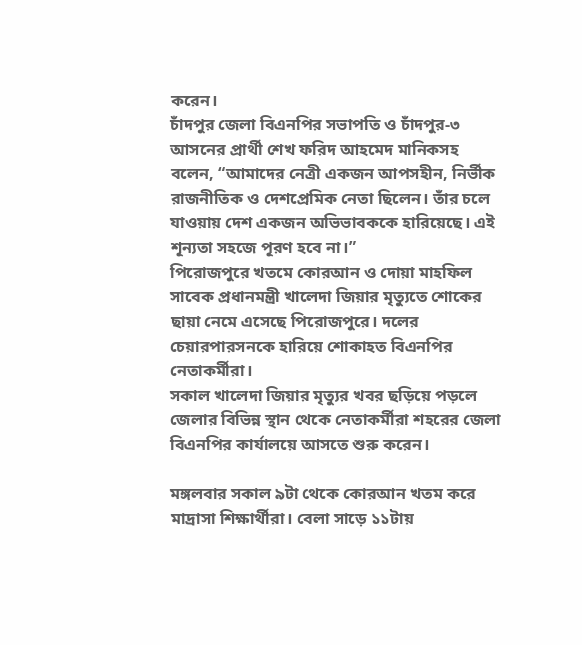করেন।
চাঁদপুর জেলা বিএনপির সভাপতি ও চাঁদপুর-৩ আসনের প্রার্থী শেখ ফরিদ আহমেদ মানিকসহ বলেন, “আমাদের নেত্রী একজন আপসহীন, নির্ভীক রাজনীতিক ও দেশপ্রেমিক নেতা ছিলেন। তাঁর চলে যাওয়ায় দেশ একজন অভিভাবককে হারিয়েছে। এই শূন্যতা সহজে পূরণ হবে না।”
পিরোজপুরে খতমে কোরআন ও দোয়া মাহফিল
সাবেক প্রধানমন্ত্রী খালেদা জিয়ার মৃত্যুতে শোকের ছায়া নেমে এসেছে পিরোজপুরে। দলের চেয়ারপারসনকে হারিয়ে শোকাহত বিএনপির নেতাকর্মীরা।
সকাল খালেদা জিয়ার মৃত্যুর খবর ছড়িয়ে পড়লে জেলার বিভিন্ন স্থান থেকে নেতাকর্মীরা শহরের জেলা বিএনপির কার্যালয়ে আসতে শুরু করেন।

মঙ্গলবার সকাল ৯টা থেকে কোরআন খতম করে মাদ্রাসা শিক্ষার্থীরা। বেলা সাড়ে ১১টায়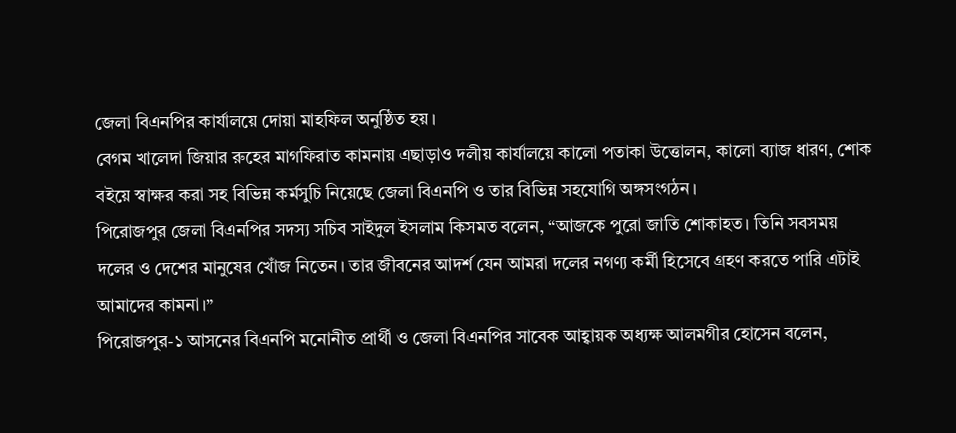জেলা বিএনপির কার্যালয়ে দোয়া মাহফিল অনুষ্ঠিত হয়।
বেগম খালেদা জিয়ার রুহের মাগফিরাত কামনায় এছাড়াও দলীয় কার্যালয়ে কালো পতাকা উত্তোলন, কালো ব্যাজ ধারণ, শোক বইয়ে স্বাক্ষর করা সহ বিভিন্ন কর্মসুচি নিয়েছে জেলা বিএনপি ও তার বিভিন্ন সহযোগি অঙ্গসংগঠন।
পিরোজপুর জেলা বিএনপির সদস্য সচিব সাইদুল ইসলাম কিসমত বলেন, “আজকে পুরো জাতি শোকাহত। তিনি সবসময় দলের ও দেশের মানুষের খোঁজ নিতেন। তার জীবনের আদর্শ যেন আমরা দলের নগণ্য কর্মী হিসেবে গ্রহণ করতে পারি এটাই আমাদের কামনা।”
পিরোজপুর-১ আসনের বিএনপি মনোনীত প্রার্থী ও জেলা বিএনপির সাবেক আহ্বায়ক অধ্যক্ষ আলমগীর হোসেন বলেন,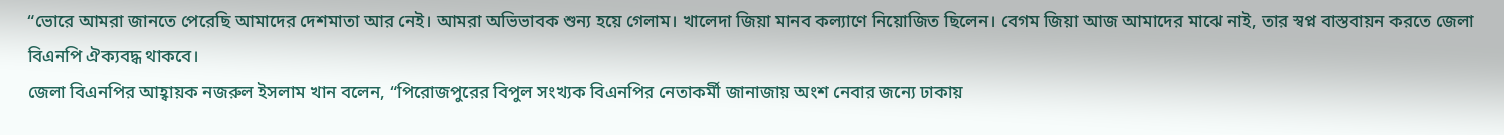“ভোরে আমরা জানতে পেরেছি আমাদের দেশমাতা আর নেই। আমরা অভিভাবক শুন্য হয়ে গেলাম। খালেদা জিয়া মানব কল্যাণে নিয়োজিত ছিলেন। বেগম জিয়া আজ আমাদের মাঝে নাই, তার স্বপ্ন বাস্তবায়ন করতে জেলা বিএনপি ঐক্যবদ্ধ থাকবে।
জেলা বিএনপির আহ্বায়ক নজরুল ইসলাম খান বলেন, “পিরোজপুরের বিপুল সংখ্যক বিএনপির নেতাকর্মী জানাজায় অংশ নেবার জন্যে ঢাকায়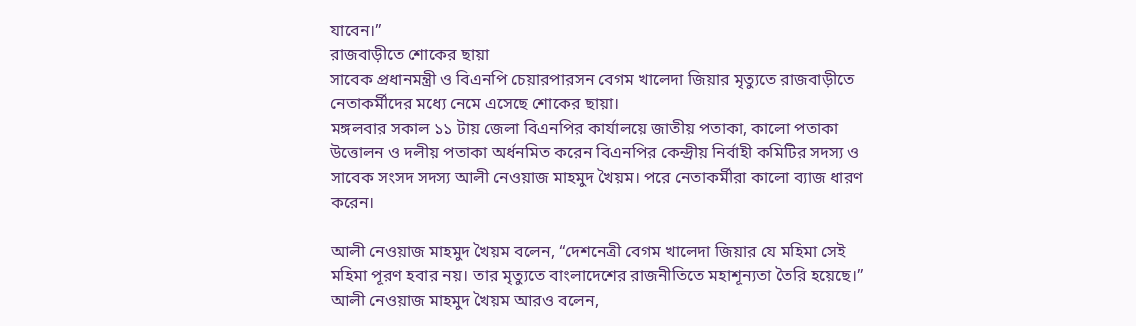যাবেন।”
রাজবাড়ীতে শোকের ছায়া
সাবেক প্রধানমন্ত্রী ও বিএনপি চেয়ারপারসন বেগম খালেদা জিয়ার মৃত্যুতে রাজবাড়ীতে নেতাকর্মীদের মধ্যে নেমে এসেছে শোকের ছায়া।
মঙ্গলবার সকাল ১১ টায় জেলা বিএনপির কার্যালয়ে জাতীয় পতাকা, কালো পতাকা উত্তোলন ও দলীয় পতাকা অর্ধনমিত করেন বিএনপির কেন্দ্রীয় নির্বাহী কমিটির সদস্য ও সাবেক সংসদ সদস্য আলী নেওয়াজ মাহমুদ খৈয়ম। পরে নেতাকর্মীরা কালো ব্যাজ ধারণ করেন।

আলী নেওয়াজ মাহমুদ খৈয়ম বলেন, “দেশনেত্রী বেগম খালেদা জিয়ার যে মহিমা সেই মহিমা পূরণ হবার নয়। তার মৃত্যুতে বাংলাদেশের রাজনীতিতে মহাশূন্যতা তৈরি হয়েছে।”
আলী নেওয়াজ মাহমুদ খৈয়ম আরও বলেন,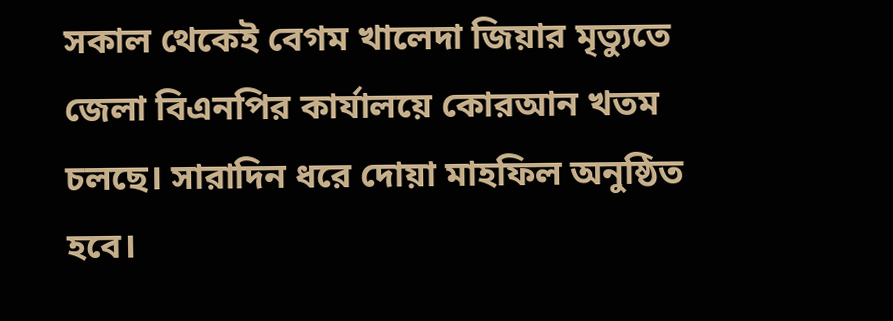সকাল থেকেই বেগম খালেদা জিয়ার মৃত্যুতে জেলা বিএনপির কার্যালয়ে কোরআন খতম চলছে। সারাদিন ধরে দোয়া মাহফিল অনুষ্ঠিত হবে।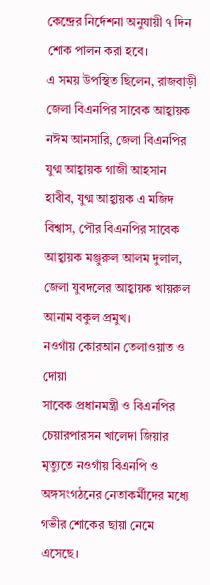কেন্দ্রের নির্দেশনা অনুযায়ী ৭ দিন শোক পালন করা হবে।
এ সময় উপস্থিত ছিলেন, রাজবাড়ী জেলা বিএনপির সাবেক আহ্বায়ক নঈম আনসারি, জেলা বিএনপির যুগ্ম আহ্বায়ক গাজী আহসান হাবীব, যুগ্ম আহ্বায়ক এ মজিদ বিশ্বাস, পৌর বিএনপির সাবেক আহ্বায়ক মঞ্জুরুল আলম দুলাল, জেলা যুবদলের আহ্বায়ক খায়রুল আনাম বকুল প্রমুখ।
নওগাঁয় কোরআন তেলাওয়াত ও দোয়া
সাবেক প্রধানমন্ত্রী ও বিএনপির চেয়ারপারসন খালেদা জিয়ার মৃত্যুতে নওগাঁয় বিএনপি ও অঙ্গসংগঠনের নেতাকর্মীদের মধ্যে গভীর শোকের ছায়া নেমে এসেছে।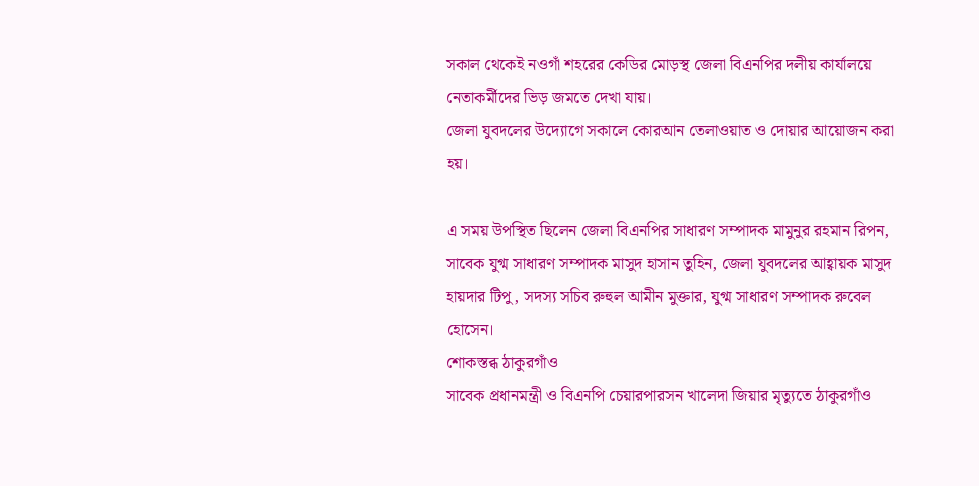সকাল থেকেই নওগাঁ শহরের কেডির মোড়স্থ জেলা বিএনপির দলীয় কার্যালয়ে নেতাকর্মীদের ভিড় জমতে দেখা যায়।
জেলা যুবদলের উদ্যোগে সকালে কোরআন তেলাওয়াত ও দোয়ার আয়োজন করা হয়।

এ সময় উপস্থিত ছিলেন জেলা বিএনপির সাধারণ সম্পাদক মামুনুর রহমান রিপন, সাবেক যুগ্ম সাধারণ সম্পাদক মাসুদ হাসান তুহিন, জেলা যুবদলের আহ্বায়ক মাসুদ হায়দার টিপু, সদস্য সচিব রুহুল আমীন মুক্তার, যুগ্ম সাধারণ সম্পাদক রুবেল হোসেন।
শোকস্তব্ধ ঠাকুরগাঁও
সাবেক প্রধানমন্ত্রী ও বিএনপি চেয়ারপারসন খালেদা জিয়ার মৃত্যুতে ঠাকুরগাঁও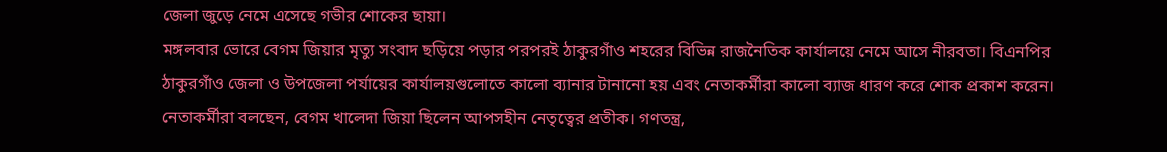জেলা জুড়ে নেমে এসেছে গভীর শোকের ছায়া।
মঙ্গলবার ভোরে বেগম জিয়ার মৃত্যু সংবাদ ছড়িয়ে পড়ার পরপরই ঠাকুরগাঁও শহরের বিভিন্ন রাজনৈতিক কার্যালয়ে নেমে আসে নীরবতা। বিএনপির ঠাকুরগাঁও জেলা ও উপজেলা পর্যায়ের কার্যালয়গুলোতে কালো ব্যানার টানানো হয় এবং নেতাকর্মীরা কালো ব্যাজ ধারণ করে শোক প্রকাশ করেন।
নেতাকর্মীরা বলছেন, বেগম খালেদা জিয়া ছিলেন আপসহীন নেতৃত্বের প্রতীক। গণতন্ত্র,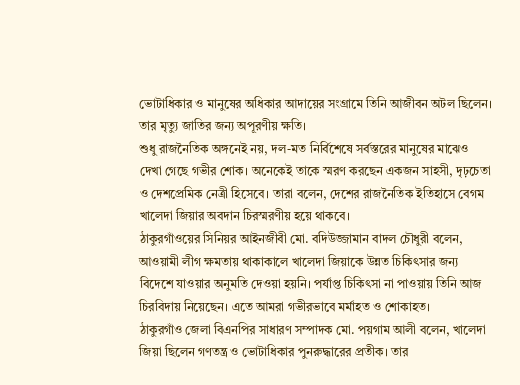ভোটাধিকার ও মানুষের অধিকার আদায়ের সংগ্রামে তিনি আজীবন অটল ছিলেন। তার মৃত্যু জাতির জন্য অপূরণীয় ক্ষতি।
শুধু রাজনৈতিক অঙ্গনেই নয়, দল-মত নির্বিশেষে সর্বস্তরের মানুষের মাঝেও দেখা গেছে গভীর শোক। অনেকেই তাকে স্মরণ করছেন একজন সাহসী, দৃঢ়চেতা ও দেশপ্রেমিক নেত্রী হিসেবে। তারা বলেন, দেশের রাজনৈতিক ইতিহাসে বেগম খালেদা জিয়ার অবদান চিরস্মরণীয় হয়ে থাকবে।
ঠাকুরগাঁওয়ের সিনিয়র আইনজীবী মো. বদিউজ্জামান বাদল চৌধুরী বলেন, আওয়ামী লীগ ক্ষমতায় থাকাকালে খালেদা জিয়াকে উন্নত চিকিৎসার জন্য বিদেশে যাওয়ার অনুমতি দেওয়া হয়নি। পর্যাপ্ত চিকিৎসা না পাওয়ায় তিনি আজ চিরবিদায় নিয়েছেন। এতে আমরা গভীরভাবে মর্মাহত ও শোকাহত।
ঠাকুরগাঁও জেলা বিএনপির সাধারণ সম্পাদক মো. পয়গাম আলী বলেন, খালেদা জিয়া ছিলেন গণতন্ত্র ও ভোটাধিকার পুনরুদ্ধারের প্রতীক। তার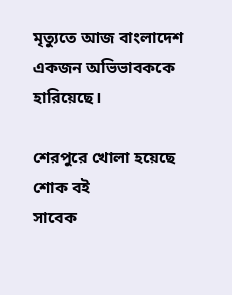মৃত্যুতে আজ বাংলাদেশ একজন অভিভাবককে হারিয়েছে।

শেরপুরে খোলা হয়েছে শোক বই
সাবেক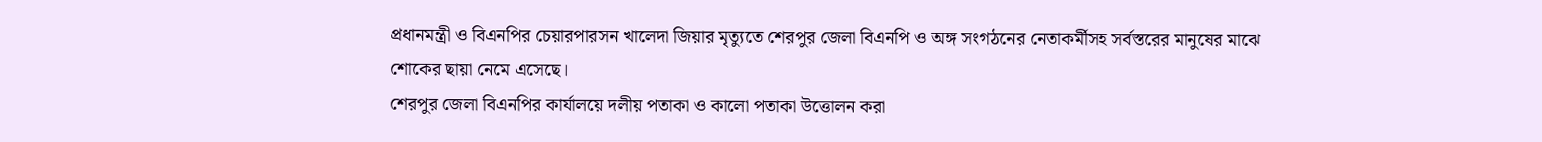প্রধানমন্ত্রী ও বিএনপির চেয়ারপারসন খালেদা জিয়ার মৃত্যুতে শেরপুর জেলা বিএনপি ও অঙ্গ সংগঠনের নেতাকর্মীসহ সর্বস্তরের মানুষের মাঝে শোকের ছায়া নেমে এসেছে।
শেরপুর জেলা বিএনপির কার্যালয়ে দলীয় পতাকা ও কালো পতাকা উত্তোলন করা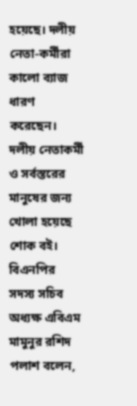হয়েছে। দলীয় নেতা-কর্মীরা কালো ব্যাজ ধারণ করেছেন। দলীয় নেতাকর্মী ও সর্বস্তরের মানুষের জন্য খোলা হয়েছে শোক বই।
বিএনপির সদস্য সচিব অধ্যক্ষ এবিএম মামুনুর রশিদ পলাশ বলেন,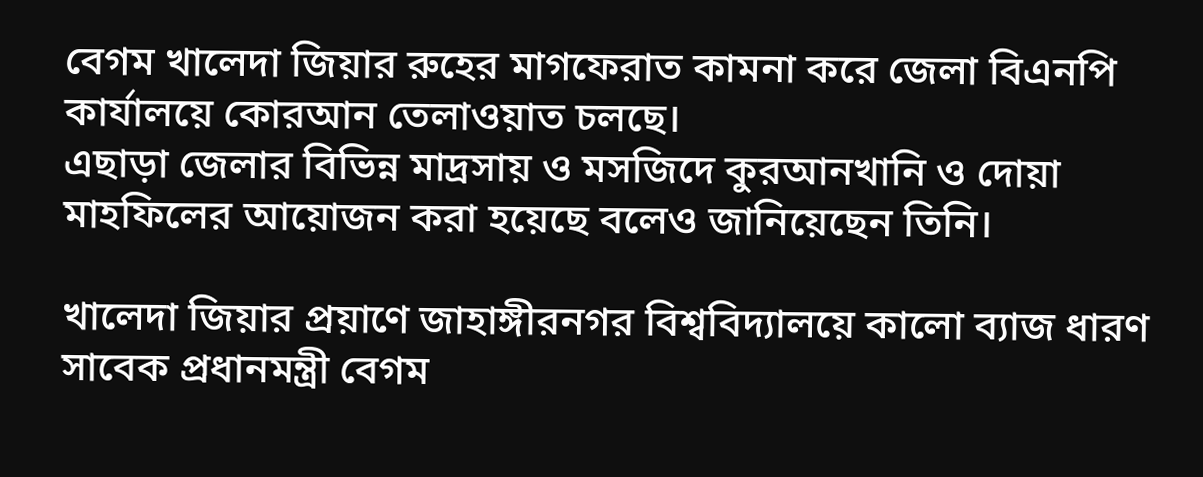বেগম খালেদা জিয়ার রুহের মাগফেরাত কামনা করে জেলা বিএনপি কার্যালয়ে কোরআন তেলাওয়াত চলছে।
এছাড়া জেলার বিভিন্ন মাদ্রসায় ও মসজিদে কুরআনখানি ও দোয়া মাহফিলের আয়োজন করা হয়েছে বলেও জানিয়েছেন তিনি।

খালেদা জিয়ার প্রয়াণে জাহাঙ্গীরনগর বিশ্ববিদ্যালয়ে কালো ব্যাজ ধারণ
সাবেক প্রধানমন্ত্রী বেগম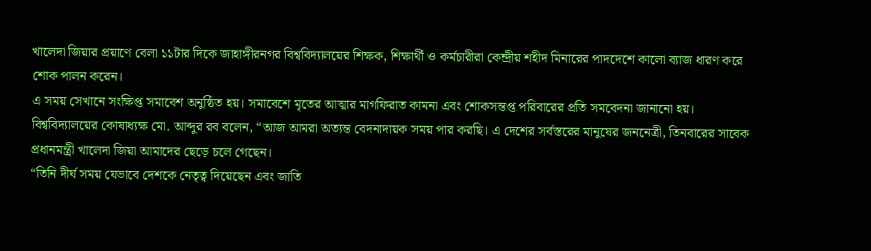খালেদা জিয়ার প্রয়াণে বেলা ১১টার দিকে জাহাঙ্গীরনগর বিশ্ববিদ্যালয়ের শিক্ষক, শিক্ষার্থী ও কর্মচারীরা কেন্দ্রীয় শহীদ মিনারের পাদদেশে কালো ব্যাজ ধারণ করে শোক পালন করেন।
এ সময় সেখানে সংক্ষিপ্ত সমাবেশ অনুষ্ঠিত হয়। সমাবেশে মৃতের আত্মার মাগফিরাত কামনা এবং শোকসন্তপ্ত পরিবারের প্রতি সমবেদনা জানানো হয়।
বিশ্ববিদ্যালয়ের কোষাধ্যক্ষ মো. আব্দুর রব বলেন, “আজ আমরা অত্যন্ত বেদনাদায়ক সময় পার করছি। এ দেশের সর্বস্তরের মানুষের জননেত্রী, তিনবারের সাবেক প্রধানমন্ত্রী খালেদা জিয়া আমাদের ছেড়ে চলে গেছেন।
“তিনি দীর্ঘ সময় যেভাবে দেশকে নেতৃত্ব দিয়েছেন এবং জাতি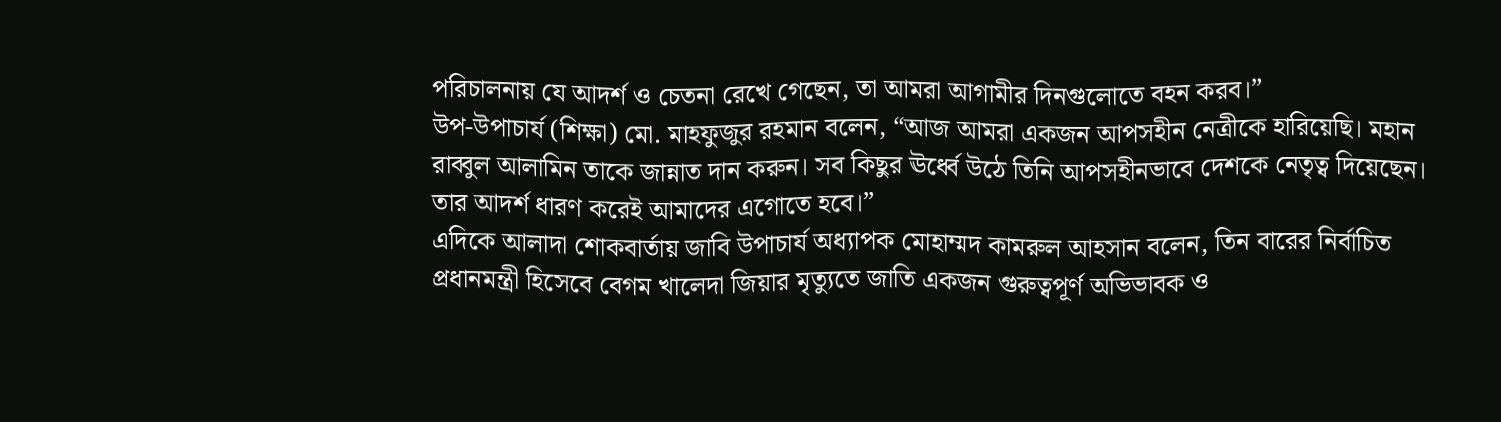পরিচালনায় যে আদর্শ ও চেতনা রেখে গেছেন, তা আমরা আগামীর দিনগুলোতে বহন করব।”
উপ-উপাচার্য (শিক্ষা) মো. মাহফুজুর রহমান বলেন, “আজ আমরা একজন আপসহীন নেত্রীকে হারিয়েছি। মহান রাব্বুল আলামিন তাকে জান্নাত দান করুন। সব কিছুর ঊর্ধ্বে উঠে তিনি আপসহীনভাবে দেশকে নেতৃত্ব দিয়েছেন। তার আদর্শ ধারণ করেই আমাদের এগোতে হবে।”
এদিকে আলাদা শোকবার্তায় জাবি উপাচার্য অধ্যাপক মোহাম্মদ কামরুল আহসান বলেন, তিন বারের নির্বাচিত প্রধানমন্ত্রী হিসেবে বেগম খালেদা জিয়ার মৃত্যুতে জাতি একজন গুরুত্বপূর্ণ অভিভাবক ও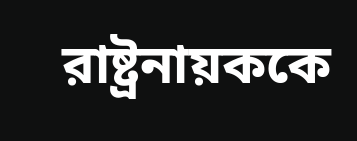রাষ্ট্রনায়ককে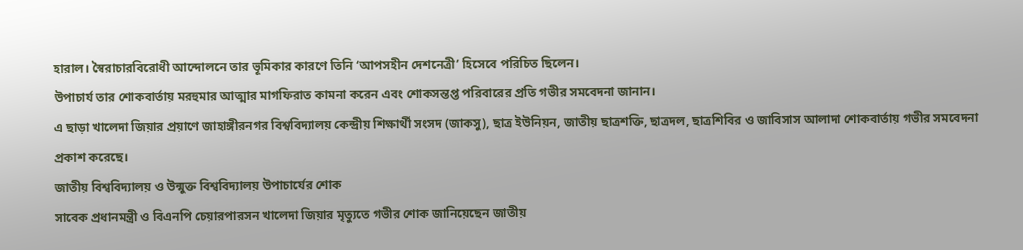হারাল। স্বৈরাচারবিরোধী আন্দোলনে তার ভূমিকার কারণে তিনি ‘আপসহীন দেশনেত্রী’ হিসেবে পরিচিত ছিলেন।
উপাচার্য তার শোকবার্তায় মরহুমার আত্মার মাগফিরাত কামনা করেন এবং শোকসন্তপ্ত পরিবারের প্রতি গভীর সমবেদনা জানান।
এ ছাড়া খালেদা জিয়ার প্রয়াণে জাহাঙ্গীরনগর বিশ্ববিদ্যালয় কেন্দ্রীয় শিক্ষার্থী সংসদ (জাকসু), ছাত্র ইউনিয়ন, জাতীয় ছাত্রশক্তি, ছাত্রদল, ছাত্রশিবির ও জাবিসাস আলাদা শোকবার্তায় গভীর সমবেদনা প্রকাশ করেছে।
জাতীয় বিশ্ববিদ্যালয় ও উন্মুক্ত বিশ্ববিদ্যালয় উপাচার্যের শোক
সাবেক প্রধানমন্ত্রী ও বিএনপি চেয়ারপারসন খালেদা জিয়ার মৃত্যুতে গভীর শোক জানিয়েছেন জাতীয়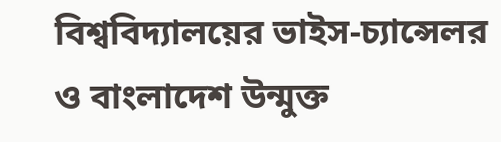বিশ্ববিদ্যালয়ের ভাইস-চ্যান্সেলর ও বাংলাদেশ উন্মুক্ত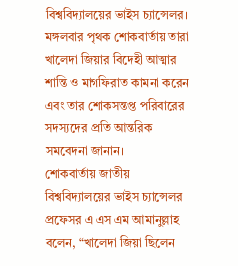বিশ্ববিদ্যালয়ের ভাইস চ্যান্সেলর।
মঙ্গলবার পৃথক শোকবার্তায় তারা খালেদা জিয়ার বিদেহী আত্মার শান্তি ও মাগফিরাত কামনা করেন এবং তার শোকসন্তপ্ত পরিবারের সদস্যদের প্রতি আন্তরিক সমবেদনা জানান।
শোকবার্তায় জাতীয় বিশ্ববিদ্যালয়ের ভাইস চ্যান্সেলর প্রফেসর এ এস এম আমানুল্লাহ বলেন, “খালেদা জিয়া ছিলেন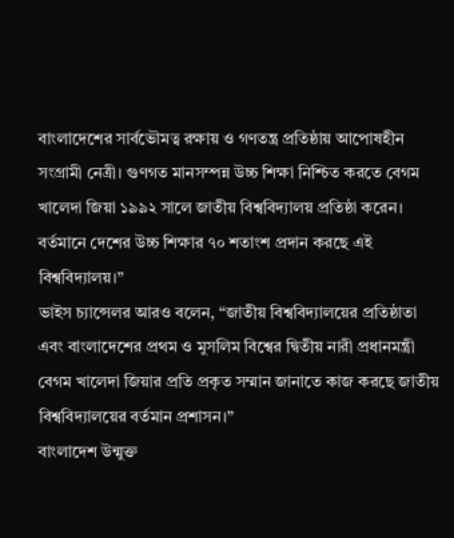বাংলাদেশের সার্বভৌমত্ব রক্ষায় ও গণতন্ত্র প্রতিষ্ঠায় আপোষহীন সংগ্রামী নেত্রী। গুণগত মানসম্পন্ন উচ্চ শিক্ষা নিশ্চিত করতে বেগম খালেদা জিয়া ১৯৯২ সালে জাতীয় বিশ্ববিদ্যালয় প্রতিষ্ঠা করেন। বর্তমানে দেশের উচ্চ শিক্ষার ৭০ শতাংশ প্রদান করছে এই বিশ্ববিদ্যালয়।”
ভাইস চ্যান্সেলর আরও বলেন, “জাতীয় বিশ্ববিদ্যালয়ের প্রতিষ্ঠাতা এবং বাংলাদেশের প্রথম ও মুসলিম বিশ্বের দ্বিতীয় নারী প্রধানমন্ত্রী বেগম খালেদা জিয়ার প্রতি প্রকৃত সম্মান জানাতে কাজ করছে জাতীয় বিশ্ববিদ্যালয়ের বর্তমান প্রশাসন।”
বাংলাদেশ উন্মুক্ত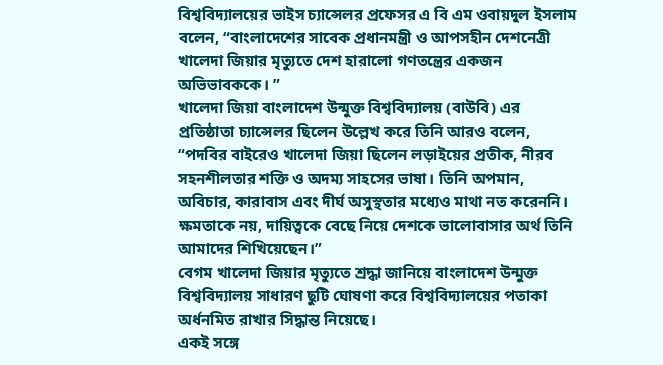বিশ্ববিদ্যালয়ের ভাইস চ্যান্সেলর প্রফেসর এ বি এম ওবায়দুল ইসলাম বলেন, “বাংলাদেশের সাবেক প্রধানমন্ত্রী ও আপসহীন দেশনেত্রী খালেদা জিয়ার মৃত্যুতে দেশ হারালো গণতন্ত্রের একজন অভিভাবককে। ”
খালেদা জিয়া বাংলাদেশ উন্মুক্ত বিশ্ববিদ্যালয় (বাউবি) এর প্রতিষ্ঠাতা চ্যান্সেলর ছিলেন উল্লেখ করে তিনি আরও বলেন, “পদবির বাইরেও খালেদা জিয়া ছিলেন লড়াইয়ের প্রতীক, নীরব সহনশীলতার শক্তি ও অদম্য সাহসের ভাষা। তিনি অপমান, অবিচার, কারাবাস এবং দীর্ঘ অসুস্থতার মধ্যেও মাথা নত করেননি। ক্ষমতাকে নয়, দায়িত্বকে বেছে নিয়ে দেশকে ভালোবাসার অর্থ তিনি আমাদের শিখিয়েছেন।”
বেগম খালেদা জিয়ার মৃত্যুতে শ্রদ্ধা জানিয়ে বাংলাদেশ উন্মুক্ত বিশ্ববিদ্যালয় সাধারণ ছুটি ঘোষণা করে বিশ্ববিদ্যালয়ের পতাকা অর্ধনমিত রাখার সিদ্ধান্ত নিয়েছে।
একই সঙ্গে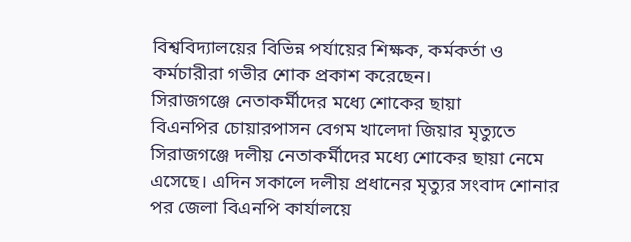বিশ্ববিদ্যালয়ের বিভিন্ন পর্যায়ের শিক্ষক, কর্মকর্তা ও কর্মচারীরা গভীর শোক প্রকাশ করেছেন।
সিরাজগঞ্জে নেতাকর্মীদের মধ্যে শোকের ছায়া
বিএনপির চোয়ারপাসন বেগম খালেদা জিয়ার মৃত্যুতে সিরাজগঞ্জে দলীয় নেতাকর্মীদের মধ্যে শোকের ছায়া নেমে এসেছে। এদিন সকালে দলীয় প্রধানের মৃত্যুর সংবাদ শোনার পর জেলা বিএনপি কার্যালয়ে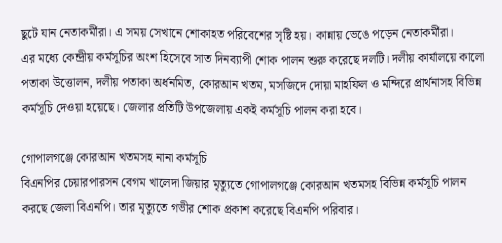ছুটে যান নেতাকর্মীরা। এ সময় সেখানে শোকাহত পরিবেশের সৃষ্টি হয়। কান্নায় ভেঙে পড়েন নেতাকর্মীরা।
এর মধ্যে কেন্দ্রীয় কর্মসূচির অংশ হিসেবে সাত দিনব্যাপী শোক পালন শুরু করেছে দলটি। দলীয় কার্যালয়ে কালো পতাকা উত্তোলন, দলীয় পতাকা অর্ধনমিত, কোরআন খতম, মসজিদে দোয়া মাহফিল ও মন্দিরে প্রার্থনাসহ বিভিন্ন কর্মসূচি দেওয়া হয়েছে। জেলার প্রতিটি উপজেলায় একই কর্মসূচি পালন করা হবে।

গোপালগঞ্জে কোরআন খতমসহ নানা কর্মসূচি
বিএনপির চেয়ারপারসন বেগম খালেদা জিয়ার মৃত্যুতে গোপালগঞ্জে কোরআন খতমসহ বিভিন্ন কর্মসূচি পালন করছে জেলা বিএনপি। তার মৃত্যুতে গভীর শোক প্রকাশ করেছে বিএনপি পরিবার।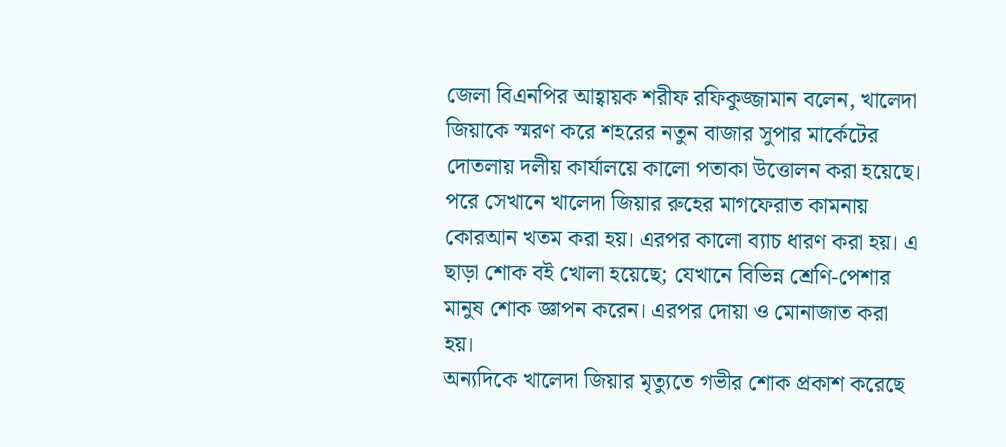জেলা বিএনপির আহ্বায়ক শরীফ রফিকুজ্জামান বলেন, খালেদা জিয়াকে স্মরণ করে শহরের নতুন বাজার সুপার মার্কেটের দোতলায় দলীয় কার্যালয়ে কালো পতাকা উত্তোলন করা হয়েছে। পরে সেখানে খালেদা জিয়ার রুহের মাগফেরাত কামনায় কোরআন খতম করা হয়। এরপর কালো ব্যাচ ধারণ করা হয়। এ ছাড়া শোক বই খোলা হয়েছে; যেখানে বিভিন্ন শ্রেণি-পেশার মানুষ শোক জ্ঞাপন করেন। এরপর দোয়া ও মোনাজাত করা হয়।
অন্যদিকে খালেদা জিয়ার মৃত্যুতে গভীর শোক প্রকাশ করেছে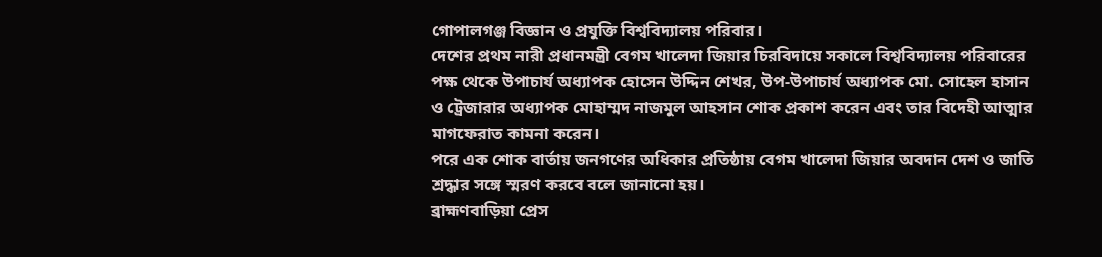গোপালগঞ্জ বিজ্ঞান ও প্রযুক্তি বিশ্ববিদ্যালয় পরিবার।
দেশের প্রথম নারী প্রধানমন্ত্রী বেগম খালেদা জিয়ার চিরবিদায়ে সকালে বিশ্ববিদ্যালয় পরিবারের পক্ষ থেকে উপাচার্য অধ্যাপক হোসেন উদ্দিন শেখর, উপ-উপাচার্য অধ্যাপক মো. সোহেল হাসান ও ট্রেজারার অধ্যাপক মোহাম্মদ নাজমুল আহসান শোক প্রকাশ করেন এবং তার বিদেহী আত্মার মাগফেরাত কামনা করেন।
পরে এক শোক বার্তায় জনগণের অধিকার প্রতিষ্ঠায় বেগম খালেদা জিয়ার অবদান দেশ ও জাতি শ্রদ্ধার সঙ্গে স্মরণ করবে বলে জানানো হয়।
ব্রাহ্মণবাড়িয়া প্রেস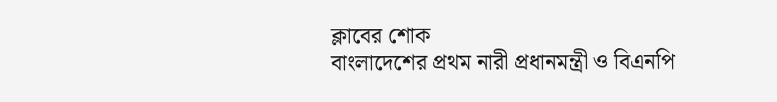ক্লাবের শোক
বাংলাদেশের প্রথম নারী প্রধানমন্ত্রী ও বিএনপি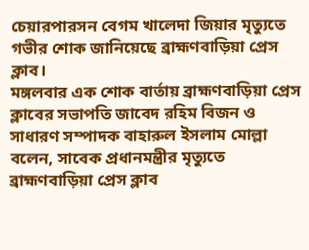চেয়ারপারসন বেগম খালেদা জিয়ার মৃত্যুতে গভীর শোক জানিয়েছে ব্রাহ্মণবাড়িয়া প্রেস ক্লাব।
মঙ্গলবার এক শোক বার্তায় ব্রাহ্মণবাড়িয়া প্রেস ক্লাবের সভাপতি জাবেদ রহিম বিজন ও সাধারণ সম্পাদক বাহারুল ইসলাম মোল্লা বলেন, সাবেক প্রধানমন্ত্রীর মৃত্যুতে ব্রাহ্মণবাড়িয়া প্রেস ক্লাব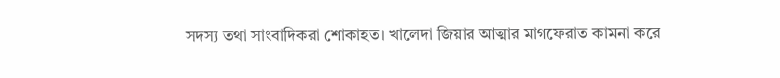সদস্য তথা সাংবাদিকরা শোকাহত। খালেদা জিয়ার আত্মার মাগফেরাত কামনা করে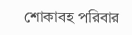শোকাবহ পরিবার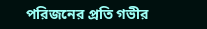পরিজনের প্রতি গভীর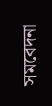সমবেদনা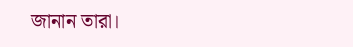জানান তারা।